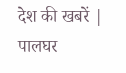देश की खबरें | पालघर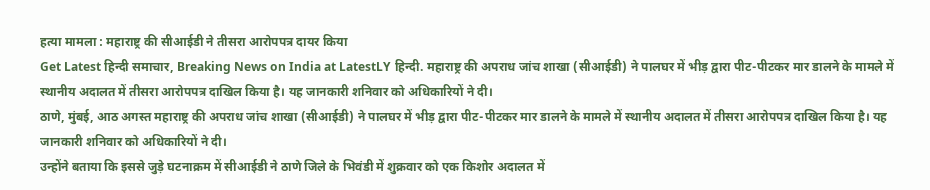हत्या मामला : महाराष्ट्र की सीआईडी ने तीसरा आरोपपत्र दायर किया
Get Latest हिन्दी समाचार, Breaking News on India at LatestLY हिन्दी. महाराष्ट्र की अपराध जांच शाखा (सीआईडी) ने पालघर में भीड़ द्वारा पीट-पीटकर मार डालने के मामले में स्थानीय अदालत में तीसरा आरोपपत्र दाखिल किया है। यह जानकारी शनिवार को अधिकारियों ने दी।
ठाणे, मुंबई, आठ अगस्त महाराष्ट्र की अपराध जांच शाखा (सीआईडी) ने पालघर में भीड़ द्वारा पीट-पीटकर मार डालने के मामले में स्थानीय अदालत में तीसरा आरोपपत्र दाखिल किया है। यह जानकारी शनिवार को अधिकारियों ने दी।
उन्होंने बताया कि इससे जुड़े घटनाक्रम में सीआईडी ने ठाणे जिले के भिवंडी में शुक्रवार को एक किशोर अदालत में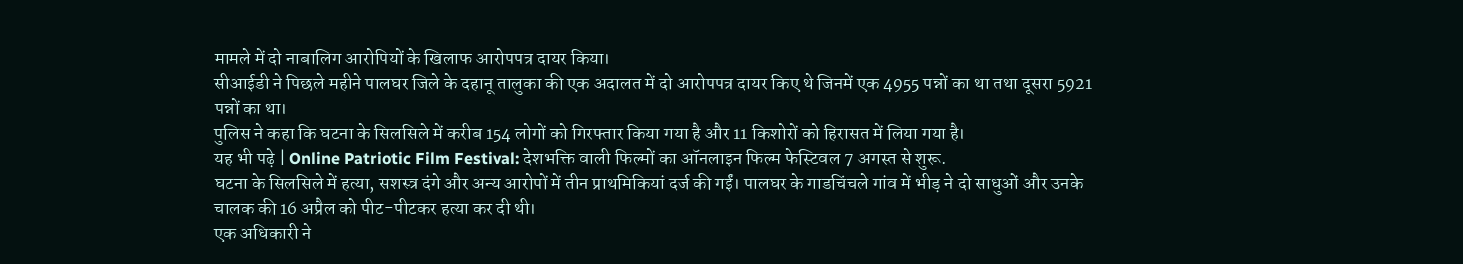मामले में दो नाबालिग आरोपियों के खिलाफ आरोपपत्र दायर किया।
सीआईडी ने पिछले महीने पालघर जिले के दहानू तालुका की एक अदालत में दो आरोपपत्र दायर किए थे जिनमें एक 4955 पन्नों का था तथा दूसरा 5921 पन्नों का था।
पुलिस ने कहा कि घटना के सिलसिले में करीब 154 लोगों को गिरफ्तार किया गया है और 11 किशोरों को हिरासत में लिया गया है।
यह भी पढ़े | Online Patriotic Film Festival: देशभक्ति वाली फिल्मों का ऑनलाइन फिल्म फेस्टिवल 7 अगस्त से शुरू.
घटना के सिलसिले में हत्या, सशस्त्र दंगे और अन्य आरोपों में तीन प्राथमिकियां दर्ज की गईं। पालघर के गाडचिंचले गांव में भीड़ ने दो साधुओं और उनके चालक की 16 अप्रैल को पीट-पीटकर हत्या कर दी थी।
एक अधिकारी ने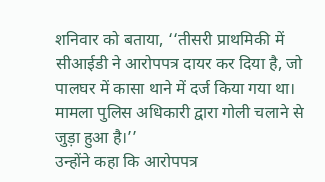शनिवार को बताया, ‘‘तीसरी प्राथमिकी में सीआईडी ने आरोपपत्र दायर कर दिया है, जो पालघर में कासा थाने में दर्ज किया गया था। मामला पुलिस अधिकारी द्वारा गोली चलाने से जुड़ा हुआ है।’’
उन्होंने कहा कि आरोपपत्र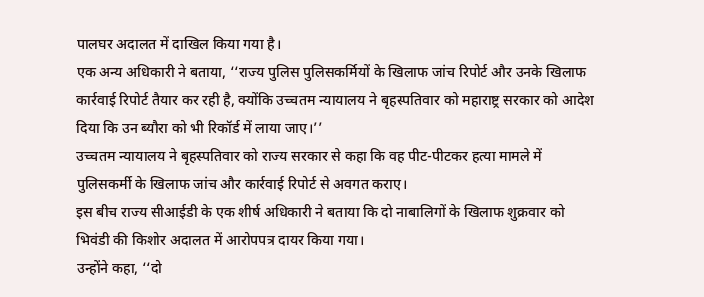पालघर अदालत में दाखिल किया गया है।
एक अन्य अधिकारी ने बताया, ‘‘राज्य पुलिस पुलिसकर्मियों के खिलाफ जांच रिपोर्ट और उनके खिलाफ कार्रवाई रिपोर्ट तैयार कर रही है, क्योंकि उच्चतम न्यायालय ने बृहस्पतिवार को महाराष्ट्र सरकार को आदेश दिया कि उन ब्यौरा को भी रिकॉर्ड में लाया जाए।’’
उच्चतम न्यायालय ने बृहस्पतिवार को राज्य सरकार से कहा कि वह पीट-पीटकर हत्या मामले में पुलिसकर्मी के खिलाफ जांच और कार्रवाई रिपोर्ट से अवगत कराए।
इस बीच राज्य सीआईडी के एक शीर्ष अधिकारी ने बताया कि दो नाबालिगों के खिलाफ शुक्रवार को भिवंडी की किशोर अदालत में आरोपपत्र दायर किया गया।
उन्होंने कहा, ‘‘दो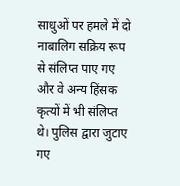साधुओं पर हमले में दो नाबालिग सक्रिय रूप से संलिप्त पाए गए और वे अन्य हिंसक कृत्यों में भी संलिप्त थे। पुलिस द्वारा जुटाए गए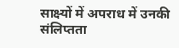साक्ष्यों में अपराध में उनकी संलिप्तता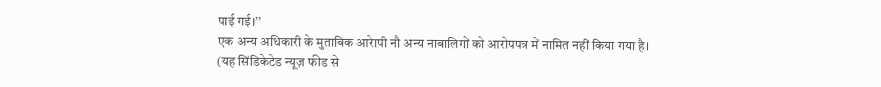पाई गई।’’
एक अन्य अधिकारी के मुताबिक आरेापी नौ अन्य नाबालिगों को आरोपपत्र में नामित नहीं किया गया है।
(यह सिंडिकेटेड न्यूज़ फीड से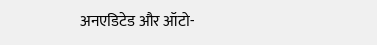अनएडिटेड और ऑटो-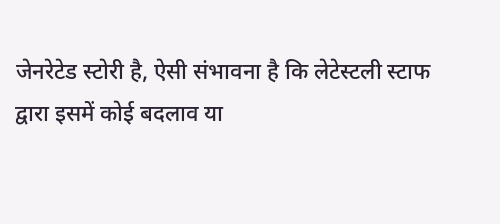जेनरेटेड स्टोरी है, ऐसी संभावना है कि लेटेस्टली स्टाफ द्वारा इसमें कोई बदलाव या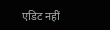एडिट नहीं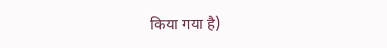किया गया है)